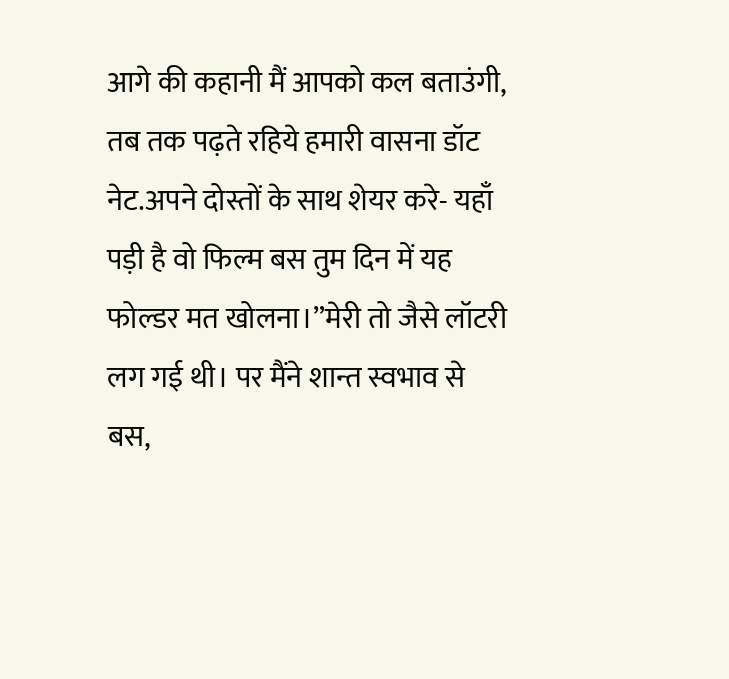आगे की कहानी मैं आपको कल बताउंगी, तब तक पढ़ते रहिये हमारी वासना डॉट नेट.अपने दोस्तों के साथ शेयर करे- यहाँ पड़ी है वो फिल्म बस तुम दिन में यह फोल्डर मत खोलना।”मेरी तो जैसे लॉटरी लग गई थी। पर मैंने शान्त स्वभाव से बस,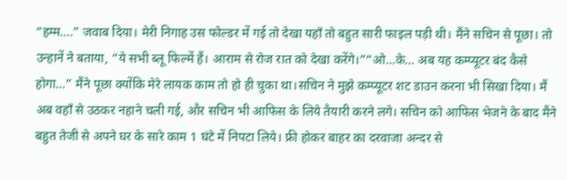“हम्म….” जवाब दिया। मेरी निगाह उस फोल्डर में गई तो देखा यहाँ तो बहुत सारी फाइल पड़ी थी। मैंने सचिन से पूछा। तो उन्हानें ने बताया, “ये सभी ब्लू फिल्में हैं। आराम से रोज रात को देखा करेंगे।”“ओ…के… अब यह कम्प्यूटर बंद कैसे होगा…” मैंने पूछा क्योंकि मेरे लायक काम तो हो ही चुका था।सचिन ने मुझे कम्प्यूटर शट डाउन करना भी सिखा दिया। मैं अब वहाँ से उठकर नहाने चली गई, और सचिन भी आफिस के लिये तैयारी करने लगे। सचिन को आफिस भेजने के बाद मैंने बहुत तेजी से अपने घर के सारे काम 1 घंटे में निपटा लिये। फ्री होकर बाहर का दरवाजा अन्दर से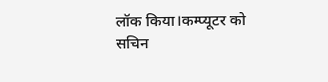लॉक किया।कम्प्यूटर को सचिन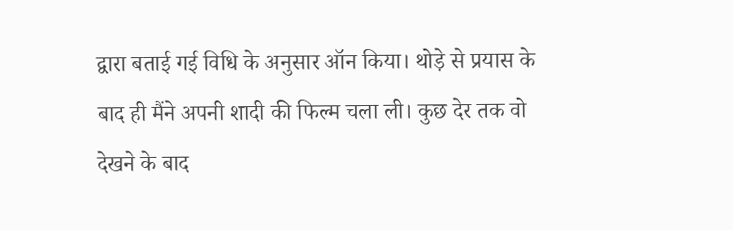द्वारा बताई गई विधि के अनुसार ऑन किया। थोड़े से प्रयास के बाद ही मैंने अपनी शादी की फिल्म चला ली। कुछ देर तक वो देखने के बाद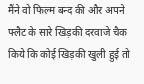मैंने वो फिल्म बन्द की और अपने फ्लैट के सारे खिड़की दरवाजे चैक किये कि कोई खिड़की खुली हुई तो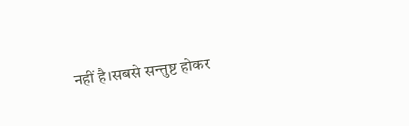नहीं है।सबसे सन्तुष्ट होकर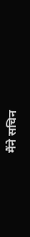मैंने सचिन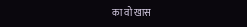का वो खास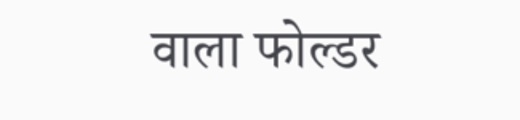वाला फोल्डर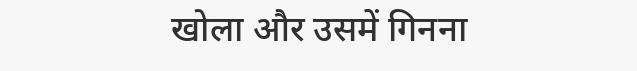खोला और उसमें गिनना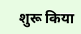शुरू किया